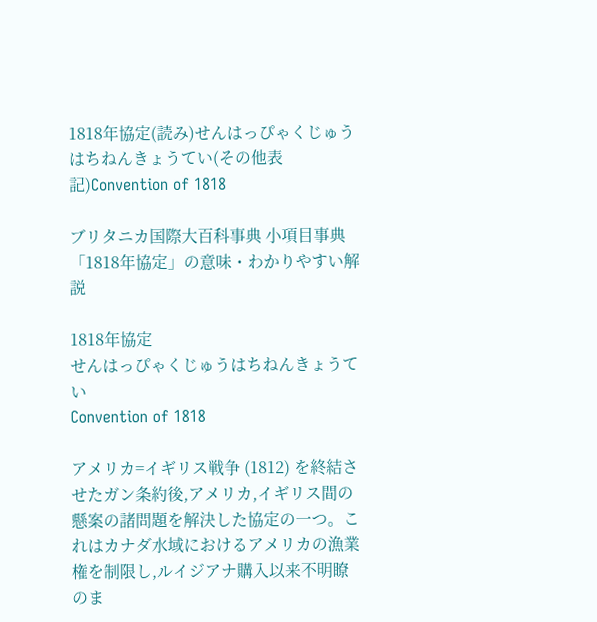1818年協定(読み)せんはっぴゃくじゅうはちねんきょうてい(その他表記)Convention of 1818

ブリタニカ国際大百科事典 小項目事典 「1818年協定」の意味・わかりやすい解説

1818年協定
せんはっぴゃくじゅうはちねんきょうてい
Convention of 1818

アメリカ=イギリス戦争 (1812) を終結させたガン条約後,アメリカ,イギリス間の懸案の諸問題を解決した協定の一つ。これはカナダ水域におけるアメリカの漁業権を制限し,ルイジアナ購入以来不明瞭のま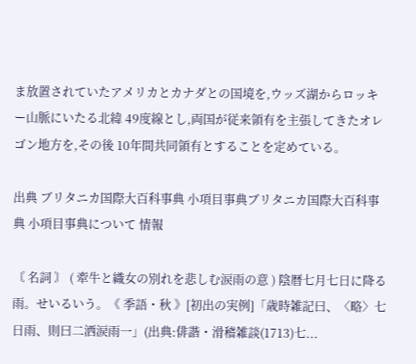ま放置されていたアメリカとカナダとの国境を,ウッズ湖からロッキー山脈にいたる北緯 49度線とし,両国が従来領有を主張してきたオレゴン地方を,その後 10年間共同領有とすることを定めている。

出典 ブリタニカ国際大百科事典 小項目事典ブリタニカ国際大百科事典 小項目事典について 情報

〘 名詞 〙 ( 牽牛と織女の別れを悲しむ涙雨の意 ) 陰暦七月七日に降る雨。せいるいう。《 季語・秋 》[初出の実例]「歳時雑記曰、〈略〉七日雨、則曰二洒涙雨一」(出典:俳諧・滑稽雑談(1713)七...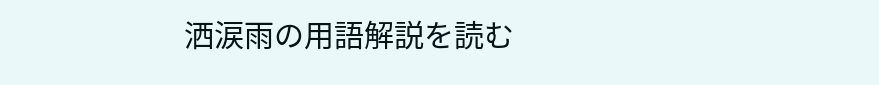洒涙雨の用語解説を読む